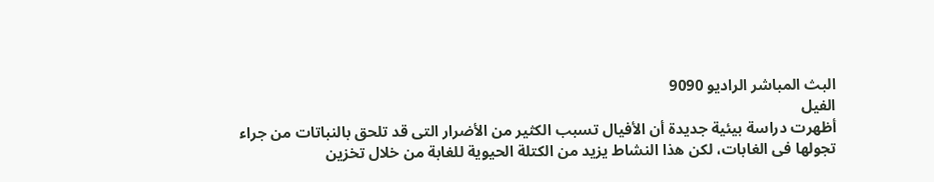البث المباشر الراديو 9090
الفيل
أظهرت دراسة بيئية جديدة أن الأفيال تسبب الكثير من الأضرار التى قد تلحق بالنباتات من جراء تجولها فى الغابات، لكن هذا النشاط يزيد من الكتلة الحيوية للغابة من خلال تخزين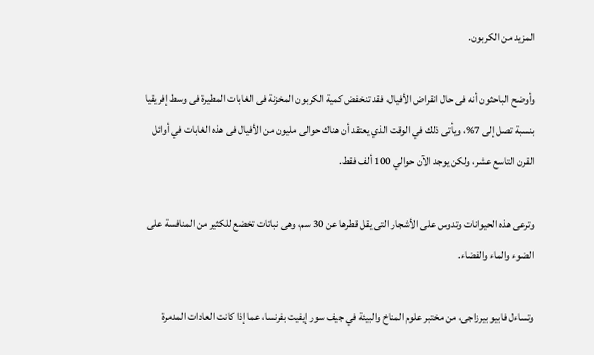المزيد من الكربون.

وأوضح الباحثون أنه فى حال انقراض الأفيال، فقد تنخفض كمية الكربون المخزنة فى الغابات المطيرة فى وسط إفريقيا بنسبة تصل إلى 7%، ويأتى ذلك في الوقت الذي يعتقد أن هناك حوالى مليون من الأفيال فى هذه الغابات في أوائل القرن التاسع عشر، ولكن يوجد الآن حوالي 100 ألف فقط.

وترعى هذه الحيوانات وتدوس على الأشجار التى يقل قطرها عن 30 سم، وهى نباتات تخضع للكثير من المنافسة على الضوء والماء والفضاء.

وتساءل فابيو بيرزاجى، من مختبر علوم المناخ والبيئة في جيف سور إيفيت بفرنسا، عما إذا كانت العادات المدمرة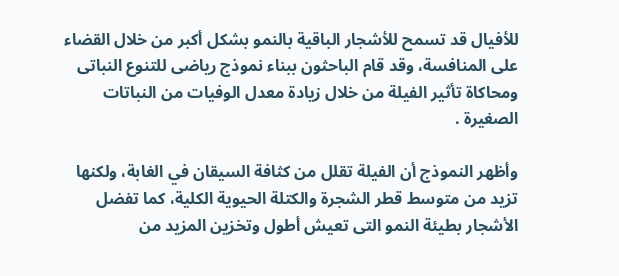للأفيال قد تسمح للأشجار الباقية بالنمو بشكل أكبر من خلال القضاء على المنافسة، وقد قام الباحثون ببناء نموذج رياضى للتنوع النباتى ومحاكاة تأثير الفيلة من خلال زيادة معدل الوفيات من النباتات الصغيرة .

وأظهر النموذج أن الفيلة تقلل من كثافة السيقان في الغابة، ولكنها تزيد من متوسط قطر الشجرة والكتلة الحيوية الكلية، كما تفضل الأشجار بطيئة النمو التى تعيش أطول وتخزين المزيد من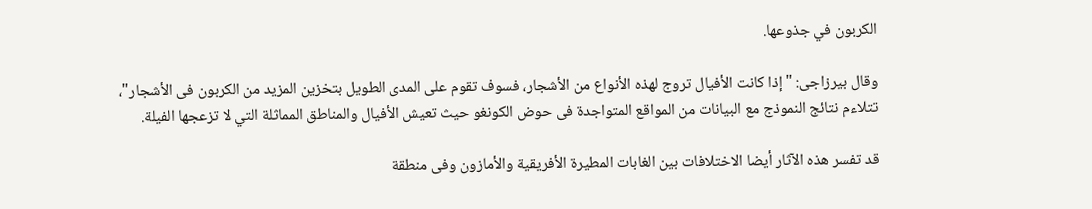الكربون في جذوعها.

وقال بيرزاجى: "إذا كانت الأفيال تروج لهذه الأنواع من الأشجار، فسوف تقوم على المدى الطويل بتخزين المزيد من الكربون فى الأشجار"، تتلاءم نتائج النموذج مع البيانات من المواقع المتواجدة فى حوض الكونغو حيث تعيش الأفيال والمناطق المماثلة التي لا تزعجها الفيلة.

قد تفسر هذه الآثار أيضا الاختلافات بين الغابات المطيرة الأفريقية والأمازون وفى منطقة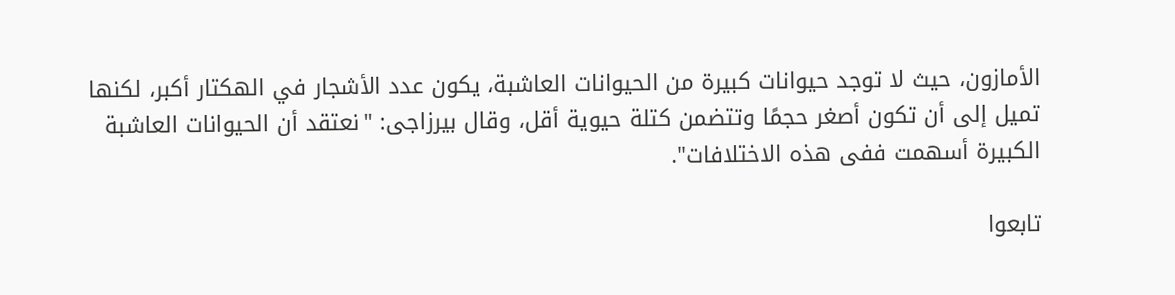الأمازون، حيث لا توجد حيوانات كبيرة من الحيوانات العاشبة، يكون عدد الأشجار في الهكتار أكبر، لكنها تميل إلى أن تكون أصغر حجمًا وتتضمن كتلة حيوية أقل، وقال بيرزاجى: "نعتقد أن الحيوانات العاشبة الكبيرة أسهمت ففى هذه الاختلافات".

تابعوا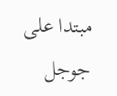مبتدا على جوجل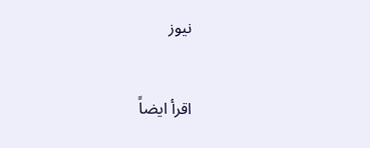نيوز


اقرأ ايضاً